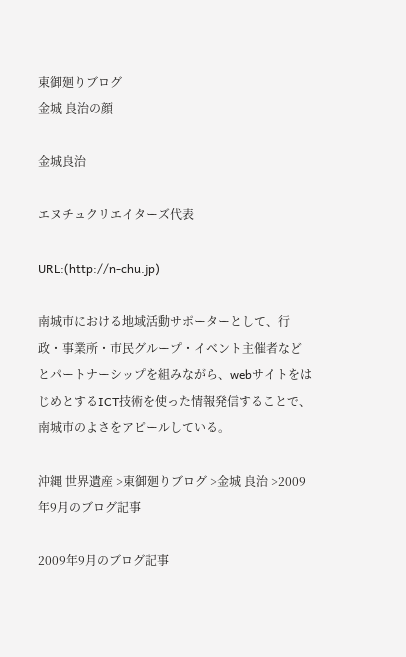東御廻りブログ
金城 良治の顔

金城良治

エヌチュクリエイターズ代表

URL:(http://n-chu.jp)

南城市における地域活動サポーターとして、行政・事業所・市民グループ・イベント主催者などとパートナーシップを組みながら、webサイトをはじめとするICT技術を使った情報発信することで、南城市のよさをアピールしている。

沖縄 世界遺産 >東御廻りブログ >金城 良治 >2009年9月のブログ記事

2009年9月のブログ記事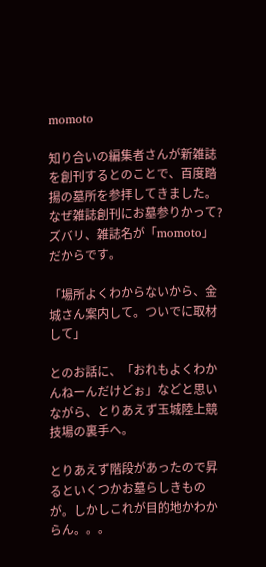momoto

知り合いの編集者さんが新雑誌を創刊するとのことで、百度踏揚の墓所を参拝してきました。なぜ雑誌創刊にお墓参りかって? ズバリ、雑誌名が「momoto」だからです。

「場所よくわからないから、金城さん案内して。ついでに取材して」

とのお話に、「おれもよくわかんねーんだけどぉ」などと思いながら、とりあえず玉城陸上競技場の裏手へ。

とりあえず階段があったので昇るといくつかお墓らしきものが。しかしこれが目的地かわからん。。。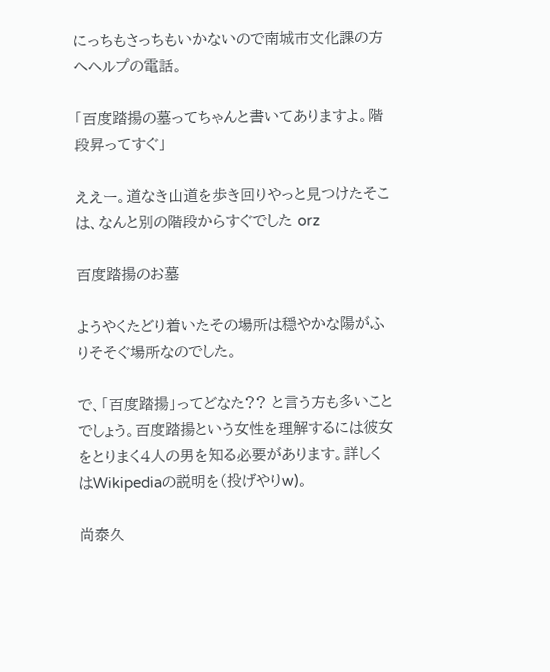にっちもさっちもいかないので南城市文化課の方へヘルプの電話。

「百度踏揚の墓ってちゃんと書いてありますよ。階段昇ってすぐ」

ええー。道なき山道を歩き回りやっと見つけたそこは、なんと別の階段からすぐでした orz

百度踏揚のお墓

ようやくたどり着いたその場所は穏やかな陽がふりそそぐ場所なのでした。

で、「百度踏揚」ってどなた?? と言う方も多いことでしょう。百度踏揚という女性を理解するには彼女をとりまく4人の男を知る必要があります。詳しくはWikipediaの説明を(投げやりw)。

尚泰久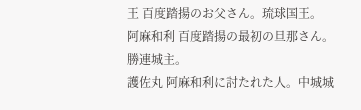王 百度踏揚のお父さん。琉球国王。
阿麻和利 百度踏揚の最初の旦那さん。勝連城主。
護佐丸 阿麻和利に討たれた人。中城城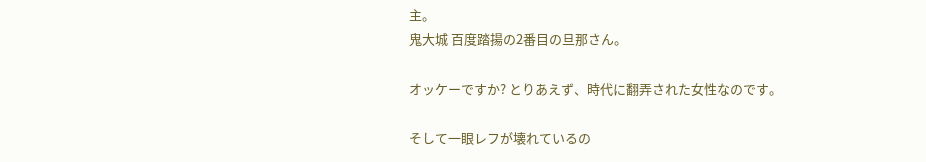主。
鬼大城 百度踏揚の2番目の旦那さん。

オッケーですか? とりあえず、時代に翻弄された女性なのです。

そして一眼レフが壊れているの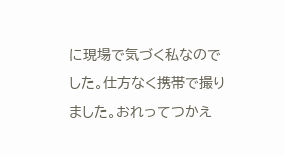に現場で気づく私なのでした。仕方なく携帯で撮りました。おれってつかえ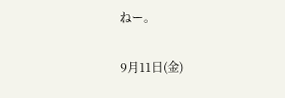ねー。

9月11日(金)